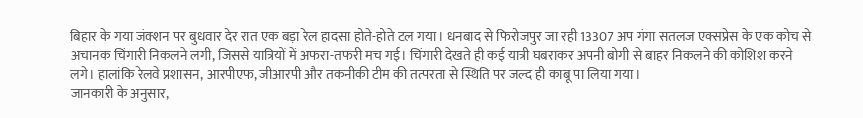बिहार के गया जंक्शन पर बुधवार देर रात एक बड़ा रेल हादसा होते-होते टल गया। धनबाद से फिरोजपुर जा रही 13307 अप गंगा सतलज एक्सप्रेस के एक कोच से अचानक चिंगारी निकलने लगी, जिससे यात्रियों में अफरा-तफरी मच गई। चिंगारी देखते ही कई यात्री घबराकर अपनी बोगी से बाहर निकलने की कोशिश करने लगे। हालांकि रेलवे प्रशासन, आरपीएफ, जीआरपी और तकनीकी टीम की तत्परता से स्थिति पर जल्द ही काबू पा लिया गया।
जानकारी के अनुसार,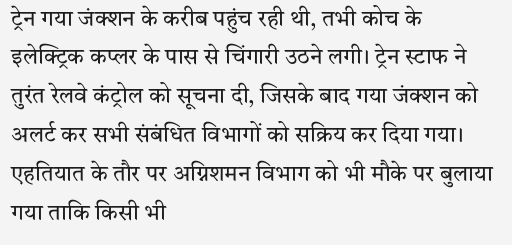ट्रेन गया जंक्शन के करीब पहुंच रही थी, तभी कोच के इलेक्ट्रिक कप्लर के पास से चिंगारी उठने लगी। ट्रेन स्टाफ ने तुरंत रेलवे कंट्रोल को सूचना दी, जिसके बाद गया जंक्शन को अलर्ट कर सभी संबंधित विभागों को सक्रिय कर दिया गया। एहतियात के तौर पर अग्निशमन विभाग को भी मौके पर बुलाया गया ताकि किसी भी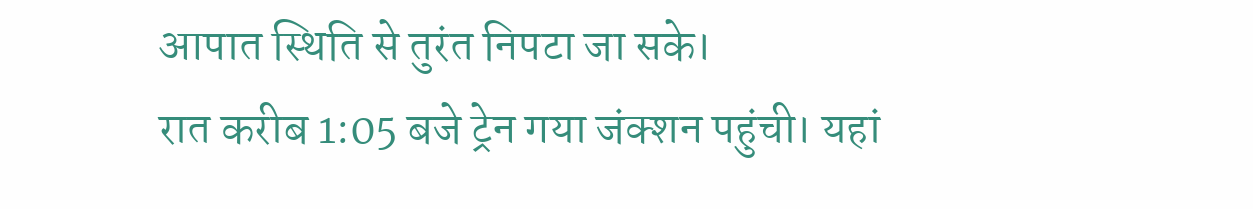आपात स्थिति से तुरंत निपटा जा सके।
रात करीब 1:05 बजे ट्रेन गया जंक्शन पहुंची। यहां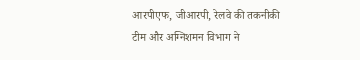आरपीएफ, जीआरपी, रेलवे की तकनीकी टीम और अग्निशमन विभाग ने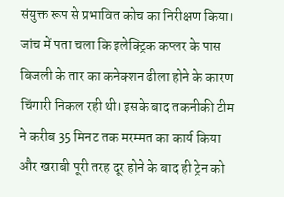संयुक्त रूप से प्रभावित कोच का निरीक्षण किया। जांच में पता चला कि इलेक्ट्रिक कप्लर के पास बिजली के तार का कनेक्शन ढीला होने के कारण चिंगारी निकल रही थी। इसके बाद तकनीकी टीम ने करीब 35 मिनट तक मरम्मत का कार्य किया और खराबी पूरी तरह दूर होने के बाद ही ट्रेन को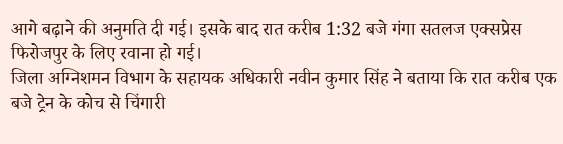आगे बढ़ाने की अनुमति दी गई। इसके बाद रात करीब 1:32 बजे गंगा सतलज एक्सप्रेस फिरोजपुर के लिए रवाना हो गई।
जिला अग्निशमन विभाग के सहायक अधिकारी नवीन कुमार सिंह ने बताया कि रात करीब एक बजे ट्रेन के कोच से चिंगारी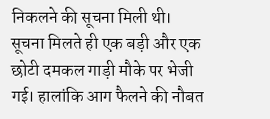निकलने की सूचना मिली थी। सूचना मिलते ही एक बड़ी और एक छोटी दमकल गाड़ी मौके पर भेजी गई। हालांकि आग फैलने की नौबत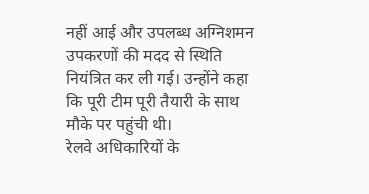नहीं आई और उपलब्ध अग्निशमन उपकरणों की मदद से स्थिति नियंत्रित कर ली गई। उन्होंने कहा कि पूरी टीम पूरी तैयारी के साथ मौके पर पहुंची थी।
रेलवे अधिकारियों के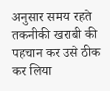अनुसार समय रहते तकनीकी खराबी की पहचान कर उसे ठीक कर लिया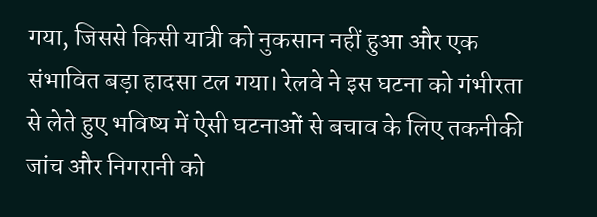गया, जिससे किसी यात्री को नुकसान नहीं हुआ और एक संभावित बड़ा हादसा टल गया। रेलवे ने इस घटना को गंभीरता से लेते हुए भविष्य में ऐसी घटनाओं से बचाव के लिए तकनीकी जांच और निगरानी को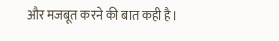और मजबूत करने की बात कही है।